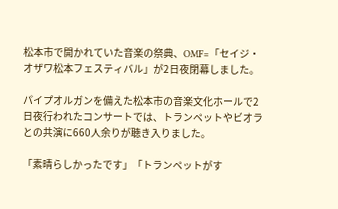松本市で開かれていた音楽の祭典、OMF=「セイジ・オザワ松本フェスティバル」が2日夜閉幕しました。

パイプオルガンを備えた松本市の音楽文化ホールで2日夜行われたコンサートでは、トランペットやビオラとの共演に660人余りが聴き入りました。

「素晴らしかったです」「トランペットがす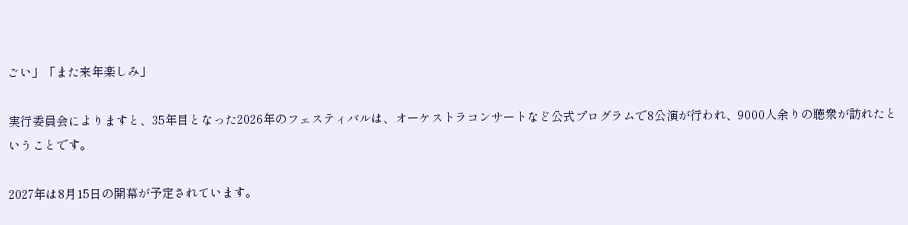ごい」「また来年楽しみ」

実行委員会によりますと、35年目となった2026年のフェスティバルは、オーケストラコンサートなど公式プログラムで8公演が行われ、9000人余りの聴衆が訪れたということです。

2027年は8月15日の開幕が予定されています。